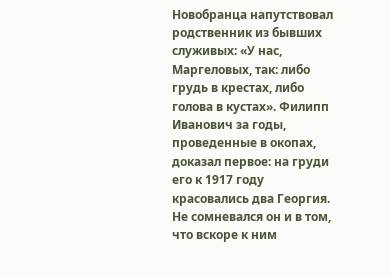Новобранца напутствовал родственник из бывших служивых: «У нас, Маргеловых, так: либо грудь в крестах, либо голова в кустах». Филипп Иванович за годы, проведенные в окопах, доказал первое: на груди его к 1917 году красовались два Георгия. Не сомневался он и в том, что вскоре к ним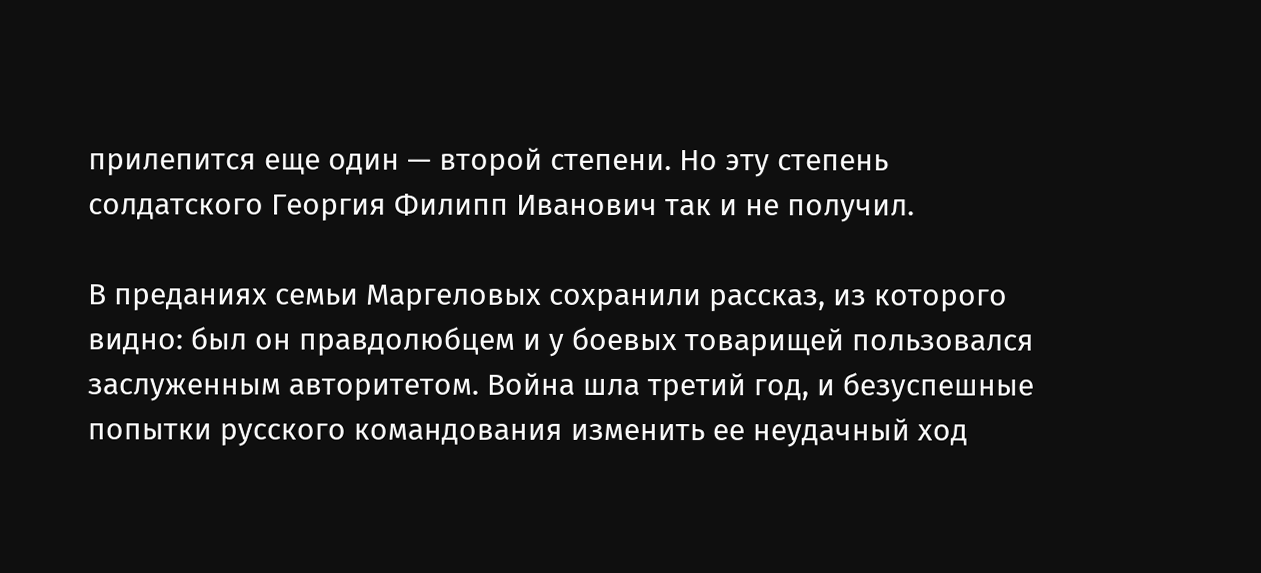прилепится еще один — второй степени. Но эту степень солдатского Георгия Филипп Иванович так и не получил.

В преданиях семьи Маргеловых сохранили рассказ, из которого видно: был он правдолюбцем и у боевых товарищей пользовался заслуженным авторитетом. Война шла третий год, и безуспешные попытки русского командования изменить ее неудачный ход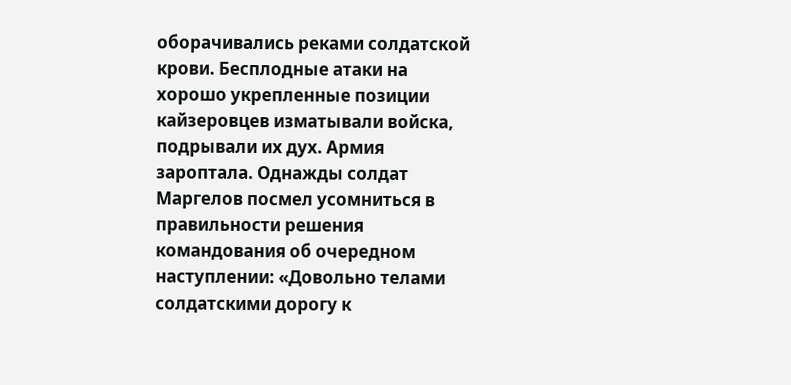оборачивались реками солдатской крови. Бесплодные атаки на хорошо укрепленные позиции кайзеровцев изматывали войска, подрывали их дух. Армия зароптала. Однажды солдат Маргелов посмел усомниться в правильности решения командования об очередном наступлении: «Довольно телами солдатскими дорогу к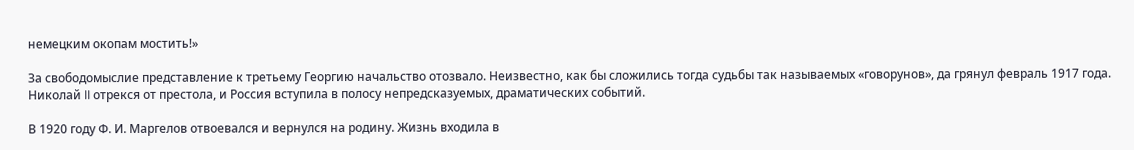немецким окопам мостить!»

За свободомыслие представление к третьему Георгию начальство отозвало. Неизвестно, как бы сложились тогда судьбы так называемых «говорунов», да грянул февраль 1917 года. Николай II отрекся от престола, и Россия вступила в полосу непредсказуемых, драматических событий.

В 1920 году Ф. И. Маргелов отвоевался и вернулся на родину. Жизнь входила в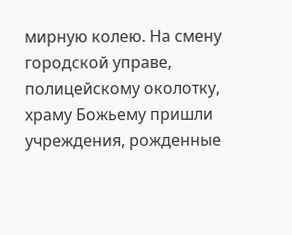мирную колею. На смену городской управе, полицейскому околотку, храму Божьему пришли учреждения, рожденные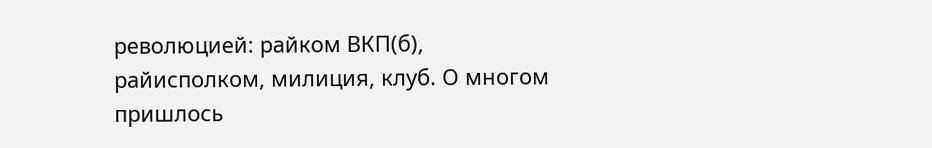революцией: райком ВКП(б), райисполком, милиция, клуб. О многом пришлось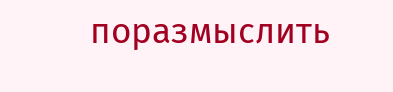поразмыслить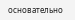основательно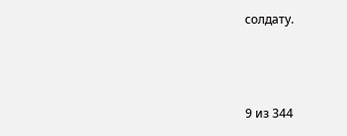солдату.



9 из 344